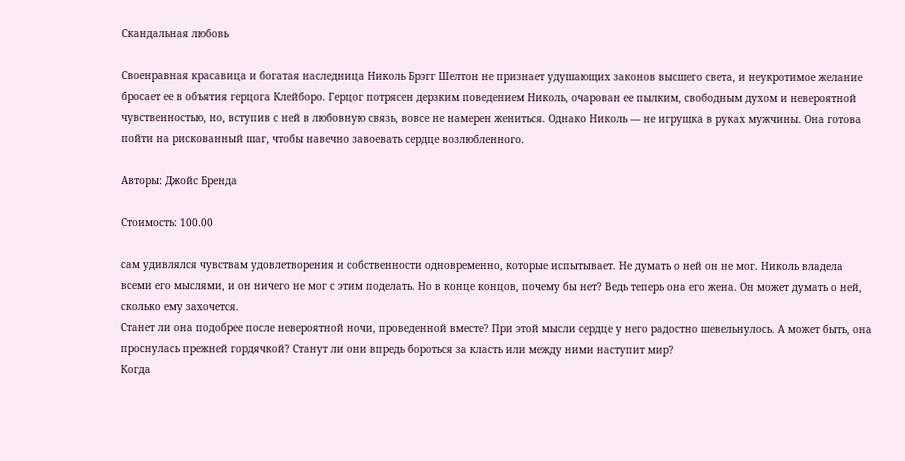Скандальная любовь

Своенравная красавица и богатая наследница Николь Брэгг Шелтон не признает удушающих законов высшего света, и неукротимое желание бросает ее в объятия герцога Клейборо. Герцог потрясен дерзким поведением Николь, очарован ее пылким, свободным духом и невероятной чувственностью, но, вступив с ней в любовную связь, вовсе не намерен жениться. Однако Николь — не игрушка в руках мужчины. Она готова пойти на рискованный шаг, чтобы навечно завоевать сердце возлюбленного.

Авторы: Джойс Бренда

Стоимость: 100.00

сам удивлялся чувствам удовлетворения и собственности одновременно, которые испытывает. Не думать о ней он не мог. Николь владела всеми его мыслями, и он ничего не мог с этим поделать. Но в конце концов, почему бы нет? Ведь теперь она его жена. Он может думать о ней, сколько ему захочется.
Станет ли она подобрее после невероятной ночи, проведенной вместе? При этой мысли сердце у него радостно шевельнулось. А может быть, она проснулась прежней гордячкой? Станут ли они впредь бороться за класть или между ними наступит мир?
Когда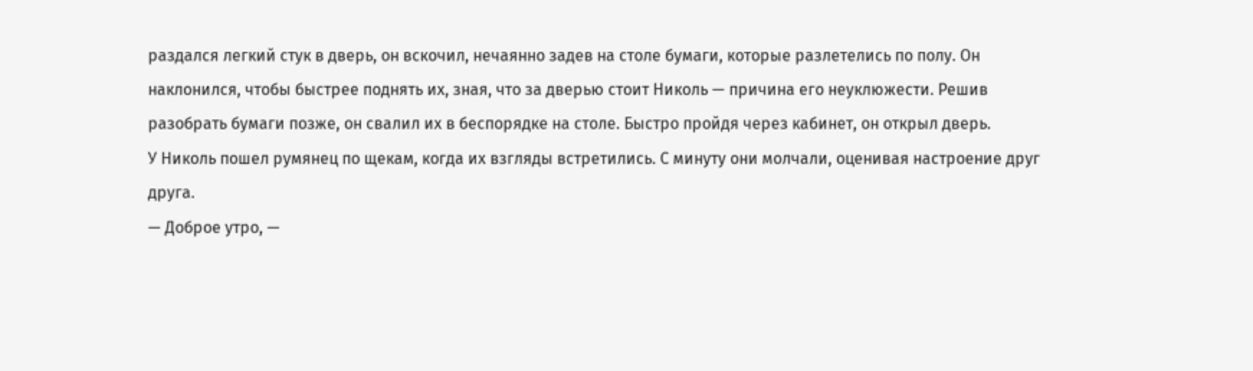раздался легкий стук в дверь, он вскочил, нечаянно задев на столе бумаги, которые разлетелись по полу. Он наклонился, чтобы быстрее поднять их, зная, что за дверью стоит Николь — причина его неуклюжести. Решив разобрать бумаги позже, он свалил их в беспорядке на столе. Быстро пройдя через кабинет, он открыл дверь.
У Николь пошел румянец по щекам, когда их взгляды встретились. С минуту они молчали, оценивая настроение друг друга.
— Доброе утро, —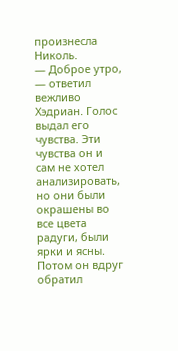произнесла Николь.
— Доброе утро, — ответил вежливо Хэдриан. Голос выдал его чувства. Эти чувства он и сам не хотел анализировать, но они были окрашены во все цвета радуги, были ярки и ясны.
Потом он вдруг обратил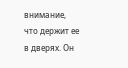внимание, что держит ее в дверях. Он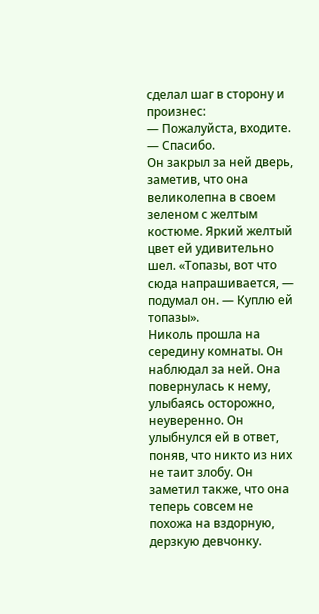сделал шаг в сторону и произнес:
— Пожалуйста, входите.
— Спасибо.
Он закрыл за ней дверь, заметив, что она великолепна в своем зеленом с желтым костюме. Яркий желтый цвет ей удивительно шел. «Топазы, вот что сюда напрашивается, — подумал он. — Куплю ей топазы».
Николь прошла на середину комнаты. Он наблюдал за ней. Она повернулась к нему, улыбаясь осторожно, неуверенно. Он улыбнулся ей в ответ, поняв, что никто из них не таит злобу. Он заметил также, что она теперь совсем не похожа на вздорную, дерзкую девчонку.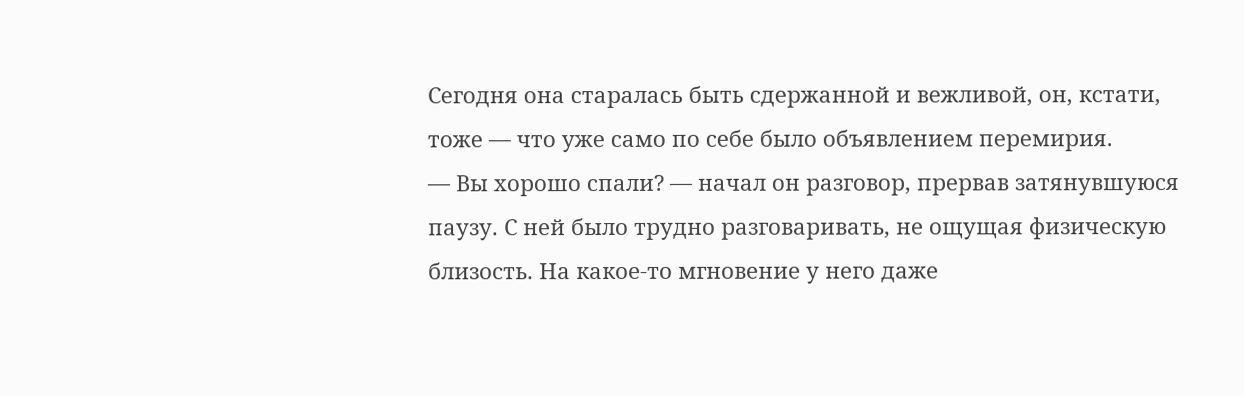Сегодня она старалась быть сдержанной и вежливой, он, кстати, тоже — что уже само по себе было объявлением перемирия.
— Вы хорошо спали? — начал он разговор, прервав затянувшуюся паузу. С ней было трудно разговаривать, не ощущая физическую близость. На какое-то мгновение у него даже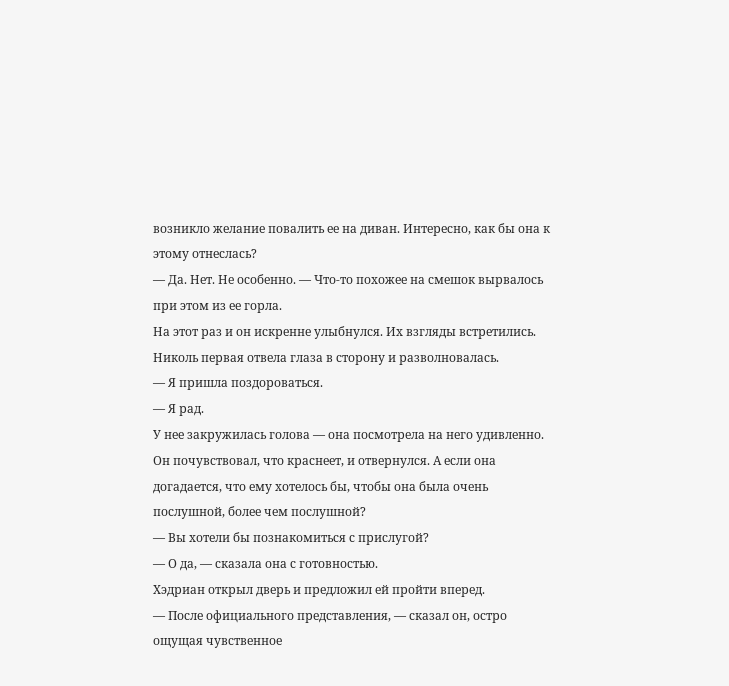возникло желание повалить ее на диван. Интересно, как бы она к этому отнеслась?
— Да. Нет. Не особенно. — Что-то похожее на смешок вырвалось при этом из ее горла.
На этот раз и он искренне улыбнулся. Их взгляды встретились. Николь первая отвела глаза в сторону и разволновалась.
— Я пришла поздороваться.
— Я рад.
У нее закружилась голова — она посмотрела на него удивленно. Он почувствовал, что краснеет, и отвернулся. А если она догадается, что ему хотелось бы, чтобы она была очень послушной, более чем послушной?
— Вы хотели бы познакомиться с прислугой?
— О да, — сказала она с готовностью.
Хэдриан открыл дверь и предложил ей пройти вперед.
— После официального представления, — сказал он, остро ощущая чувственное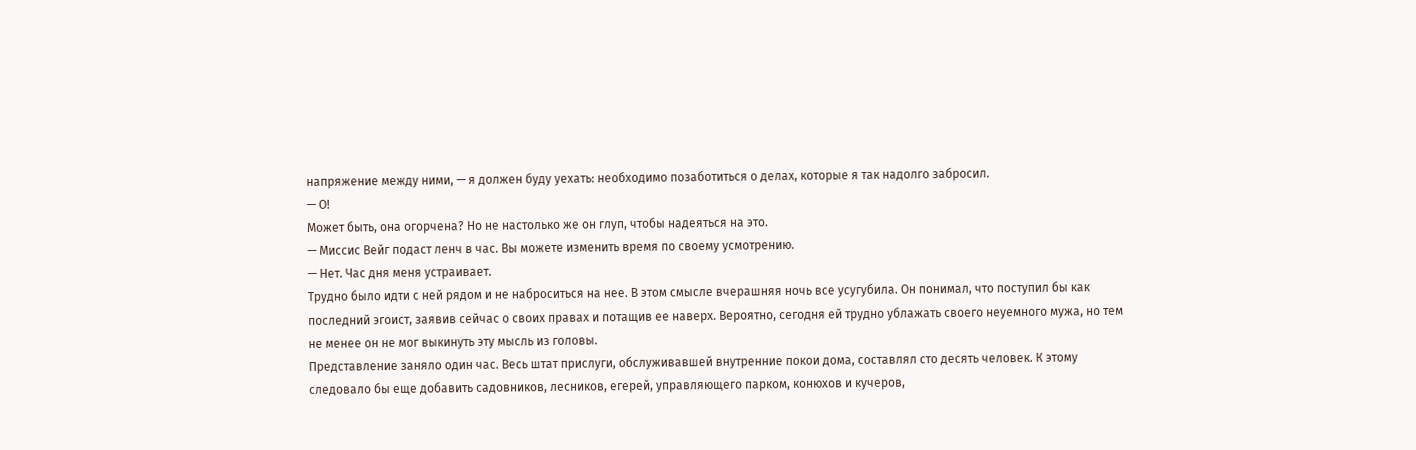напряжение между ними, — я должен буду уехать: необходимо позаботиться о делах, которые я так надолго забросил.
— О!
Может быть, она огорчена? Но не настолько же он глуп, чтобы надеяться на это.
— Миссис Вейг подаст ленч в час. Вы можете изменить время по своему усмотрению.
— Нет. Час дня меня устраивает.
Трудно было идти с ней рядом и не наброситься на нее. В этом смысле вчерашняя ночь все усугубила. Он понимал, что поступил бы как последний эгоист, заявив сейчас о своих правах и потащив ее наверх. Вероятно, сегодня ей трудно ублажать своего неуемного мужа, но тем не менее он не мог выкинуть эту мысль из головы.
Представление заняло один час. Весь штат прислуги, обслуживавшей внутренние покои дома, составлял сто десять человек. К этому следовало бы еще добавить садовников, лесников, егерей, управляющего парком, конюхов и кучеров,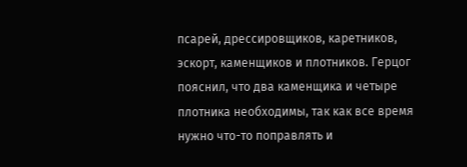псарей, дрессировщиков, каретников, эскорт, каменщиков и плотников. Герцог пояснил, что два каменщика и четыре плотника необходимы, так как все время нужно что-то поправлять и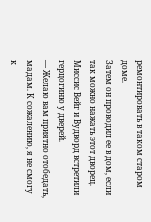ремонтировать в таком старом доме.
Затем он проводил ее в дом, если так можно нажать этот дворец. Миссис Вейг и Вудворд встретили герцогиню у дверей.
— Желаю вам приятно отобедать, мадам. К сожалению, я не смогу к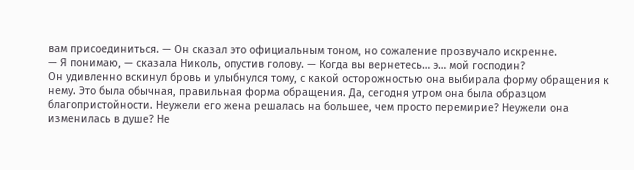вам присоединиться. — Он сказал это официальным тоном, но сожаление прозвучало искренне.
— Я понимаю, — сказала Николь, опустив голову. — Когда вы вернетесь… э… мой господин?
Он удивленно вскинул бровь и улыбнулся тому, с какой осторожностью она выбирала форму обращения к нему. Это была обычная, правильная форма обращения. Да, сегодня утром она была образцом благопристойности. Неужели его жена решалась на большее, чем просто перемирие? Неужели она изменилась в душе? Не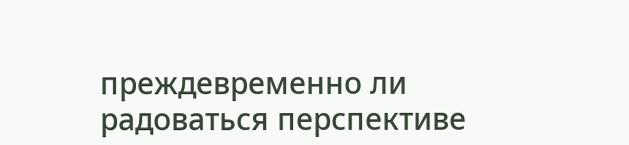преждевременно ли радоваться перспективе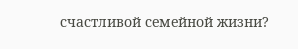счастливой семейной жизни?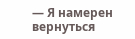— Я намерен вернуться